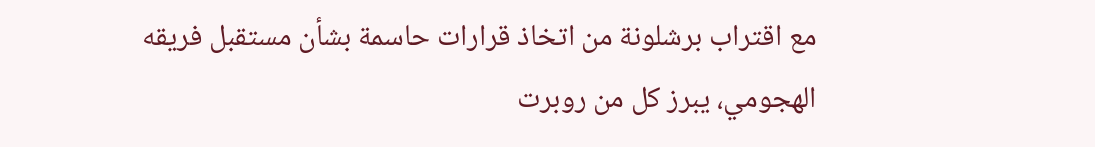مع اقتراب برشلونة من اتخاذ قرارات حاسمة بشأن مستقبل فريقه الهجومي، يبرز كل من روبرت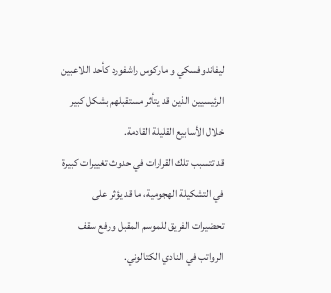ليفاندوفسكي و ماركوس راشفورد كأحد اللاعبين الرئيسيين الذين قد يتأثر مستقبلهم بشكل كبير خلال الأسابيع القليلة القادمة.
قد تتسبب تلك القرارات في حدوث تغييرات كبيرة في التشكيلة الهجومية، ما قد يؤثر على تحضيرات الفريق للموسم المقبل ورفع سقف الرواتب في النادي الكتالوني.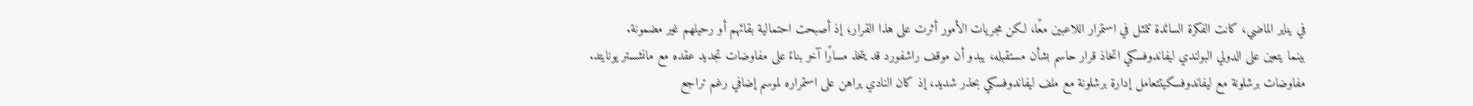في يناير الماضي، كانت الفكرة السائدة تتمثل في استمرار اللاعبين معًا، لكن مجريات الأمور أثرت على هذا القرار؛ إذ أصبحت احتمالية بقائهم أو رحيلهم غير مضمونة.
بينما يتعين على الدولي البولندي ليفاندوفسكي اتخاذ قرار حاسم بشأن مستقبله، يبدو أن موقف راشفورد قد يتخذ مسارًا آخر بناءً على مفاوضات تجديد عقده مع مانشستر يونايتد.
مفاوضات برشلونة مع ليفاندوفسكيتتعامل إدارة برشلونة مع ملف ليفاندوفسكي بحذر شديد، إذ كان النادي يراهن على استمراره لموسم إضافي رغم تراجع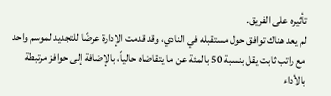تأثيره على الفريق.
لم يعد هناك توافق حول مستقبله في النادي، وقد قدمت الإدارة عرضًا للتجديد لموسم واحد مع راتب ثابت يقل بنسبة 50 بالمئة عن ما يتقاضاه حالياً، بالإضافة إلى حوافز مرتبطة بالأداء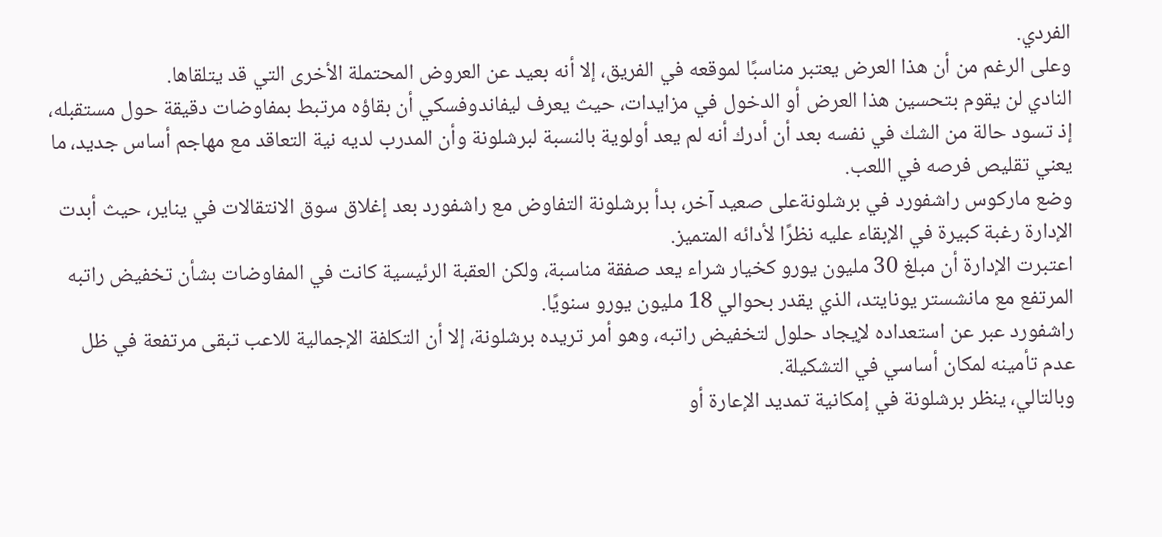الفردي.
وعلى الرغم من أن هذا العرض يعتبر مناسبًا لموقعه في الفريق، إلا أنه بعيد عن العروض المحتملة الأخرى التي قد يتلقاها.
النادي لن يقوم بتحسين هذا العرض أو الدخول في مزايدات، حيث يعرف ليفاندوفسكي أن بقاؤه مرتبط بمفاوضات دقيقة حول مستقبله، إذ تسود حالة من الشك في نفسه بعد أن أدرك أنه لم يعد أولوية بالنسبة لبرشلونة وأن المدرب لديه نية التعاقد مع مهاجم أساس جديد، ما يعني تقليص فرصه في اللعب.
وضع ماركوس راشفورد في برشلونةعلى صعيد آخر، بدأ برشلونة التفاوض مع راشفورد بعد إغلاق سوق الانتقالات في يناير، حيث أبدت الإدارة رغبة كبيرة في الإبقاء عليه نظرًا لأدائه المتميز.
اعتبرت الإدارة أن مبلغ 30 مليون يورو كخيار شراء يعد صفقة مناسبة، ولكن العقبة الرئيسية كانت في المفاوضات بشأن تخفيض راتبه المرتفع مع مانشستر يونايتد، الذي يقدر بحوالي 18 مليون يورو سنويًا.
راشفورد عبر عن استعداده لإيجاد حلول لتخفيض راتبه، وهو أمر تريده برشلونة، إلا أن التكلفة الإجمالية للاعب تبقى مرتفعة في ظل عدم تأمينه لمكان أساسي في التشكيلة.
وبالتالي، ينظر برشلونة في إمكانية تمديد الإعارة أو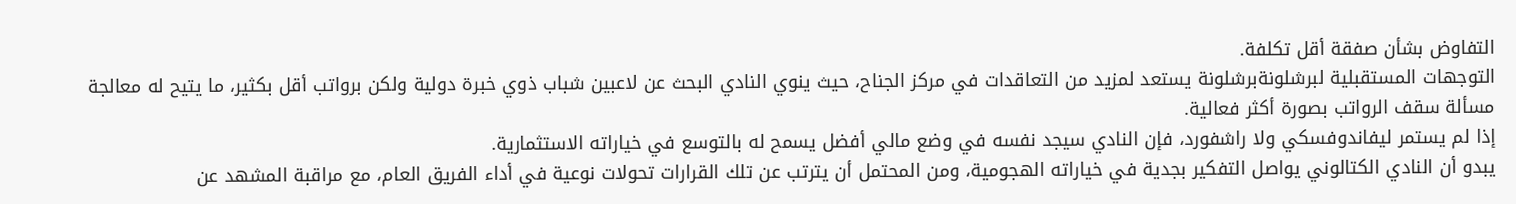التفاوض بشأن صفقة أقل تكلفة.
التوجهات المستقبلية لبرشلونةبرشلونة يستعد لمزيد من التعاقدات في مركز الجناح، حيث ينوي النادي البحث عن لاعبين شباب ذوي خبرة دولية ولكن برواتب أقل بكثير، ما يتيح له معالجة مسألة سقف الرواتب بصورة أكثر فعالية.
إذا لم يستمر ليفاندوفسكي ولا راشفورد، فإن النادي سيجد نفسه في وضع مالي أفضل يسمح له بالتوسع في خياراته الاستثمارية.
يبدو أن النادي الكتالوني يواصل التفكير بجدية في خياراته الهجومية، ومن المحتمل أن يترتب عن تلك القرارات تحولات نوعية في أداء الفريق العام، مع مراقبة المشهد عن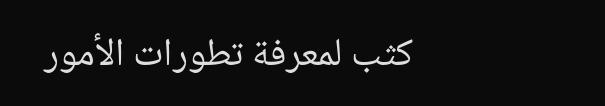كثب لمعرفة تطورات الأمور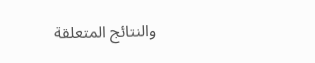والنتائج المتعلقة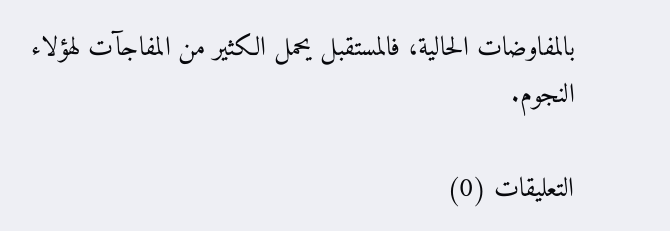بالمفاوضات الحالية، فالمستقبل يحمل الكثير من المفاجآت لهؤلاء النجوم.

التعليقات (0)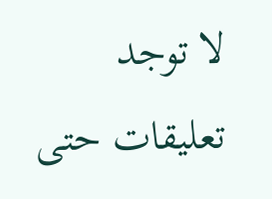لا توجد تعليقات حتى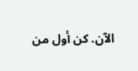الآن. كن أول من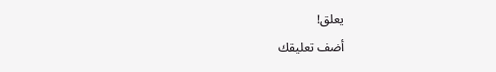يعلق!
أضف تعليقك